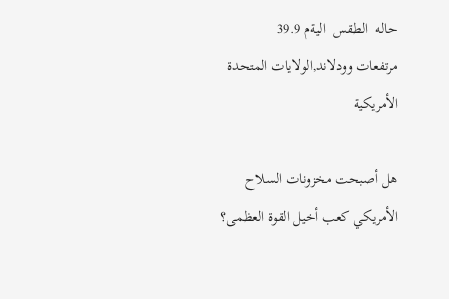حاله  الطقس  اليةم 39.9
مرتفعات وودلاند,الولايات المتحدة الأمريكية

هل أصبحت مخزونات السلاح الأمريكي كعب أخيل القوة العظمى؟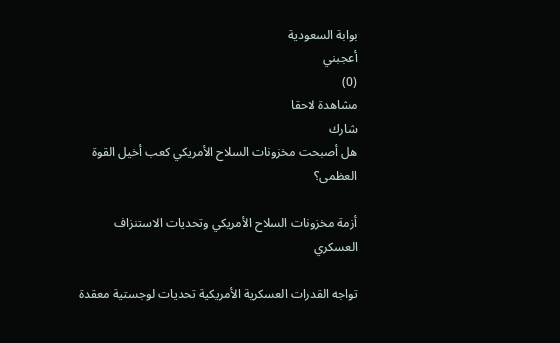بوابة السعودية
أعجبني
(0)
مشاهدة لاحقا
شارك
هل أصبحت مخزونات السلاح الأمريكي كعب أخيل القوة العظمى؟

أزمة مخزونات السلاح الأمريكي وتحديات الاستنزاف العسكري

تواجه القدرات العسكرية الأمريكية تحديات لوجستية معقدة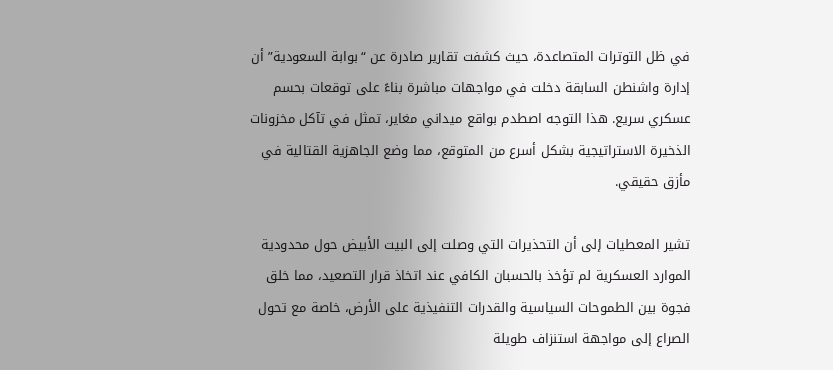في ظل التوترات المتصاعدة، حيث كشفت تقارير صادرة عن “بوابة السعودية” أن إدارة واشنطن السابقة دخلت في مواجهات مباشرة بناءً على توقعات بحسم عسكري سريع. هذا التوجه اصطدم بواقع ميداني مغاير، تمثل في تآكل مخزونات الذخيرة الاستراتيجية بشكل أسرع من المتوقع، مما وضع الجاهزية القتالية في مأزق حقيقي.

تشير المعطيات إلى أن التحذيرات التي وصلت إلى البيت الأبيض حول محدودية الموارد العسكرية لم تؤخذ بالحسبان الكافي عند اتخاذ قرار التصعيد، مما خلق فجوة بين الطموحات السياسية والقدرات التنفيذية على الأرض، خاصة مع تحول الصراع إلى مواجهة استنزاف طويلة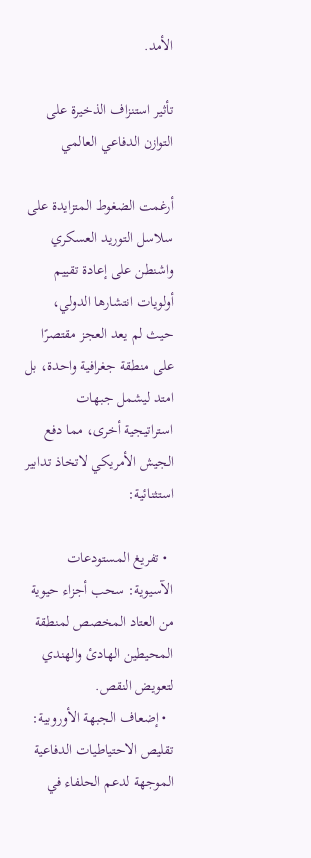الأمد.

تأثير استنزاف الذخيرة على التوازن الدفاعي العالمي

أرغمت الضغوط المتزايدة على سلاسل التوريد العسكري واشنطن على إعادة تقييم أولويات انتشارها الدولي، حيث لم يعد العجز مقتصرًا على منطقة جغرافية واحدة، بل امتد ليشمل جبهات استراتيجية أخرى، مما دفع الجيش الأمريكي لاتخاذ تدابير استثنائية:

  • تفريغ المستودعات الآسيوية: سحب أجزاء حيوية من العتاد المخصص لمنطقة المحيطين الهادئ والهندي لتعويض النقص.
  • إضعاف الجبهة الأوروبية: تقليص الاحتياطيات الدفاعية الموجهة لدعم الحلفاء في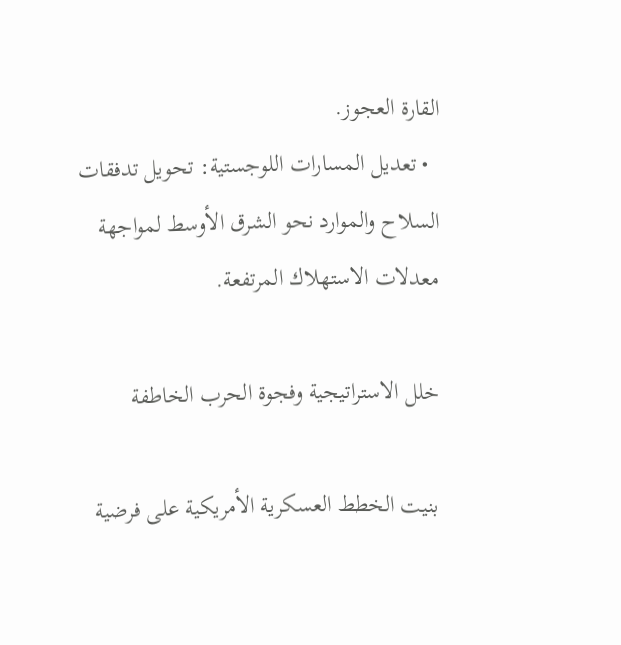القارة العجوز.
  • تعديل المسارات اللوجستية: تحويل تدفقات السلاح والموارد نحو الشرق الأوسط لمواجهة معدلات الاستهلاك المرتفعة.

خلل الاستراتيجية وفجوة الحرب الخاطفة

بنيت الخطط العسكرية الأمريكية على فرضية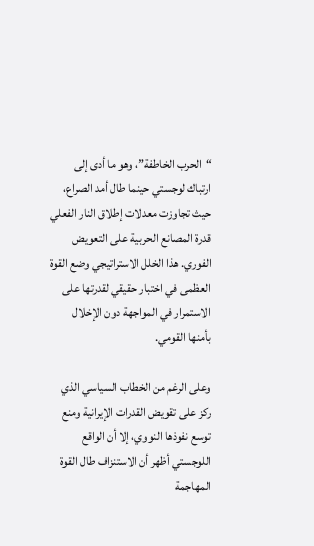“الحرب الخاطفة”، وهو ما أدى إلى ارتباك لوجستي حينما طال أمد الصراع، حيث تجاوزت معدلات إطلاق النار الفعلي قدرة المصانع الحربية على التعويض الفوري. هذا الخلل الاستراتيجي وضع القوة العظمى في اختبار حقيقي لقدرتها على الاستمرار في المواجهة دون الإخلال بأمنها القومي.

وعلى الرغم من الخطاب السياسي الذي ركز على تقويض القدرات الإيرانية ومنع توسع نفوذها النووي، إلا أن الواقع اللوجستي أظهر أن الاستنزاف طال القوة المهاجمة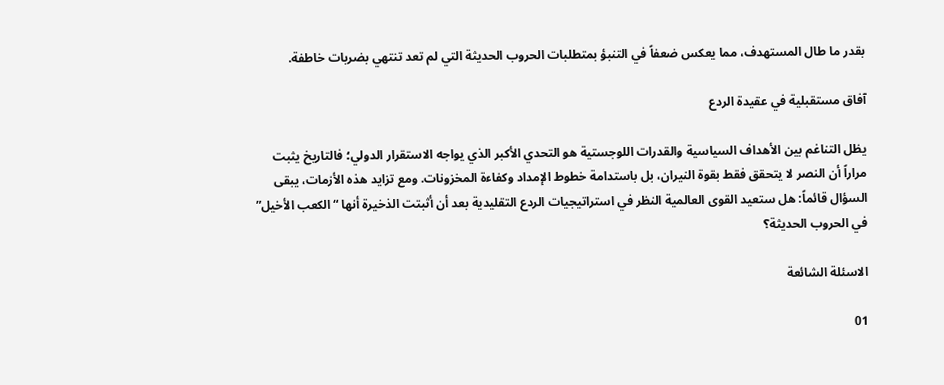بقدر ما طال المستهدف، مما يعكس ضعفاً في التنبؤ بمتطلبات الحروب الحديثة التي لم تعد تنتهي بضربات خاطفة.

آفاق مستقبلية في عقيدة الردع

يظل التناغم بين الأهداف السياسية والقدرات اللوجستية هو التحدي الأكبر الذي يواجه الاستقرار الدولي؛ فالتاريخ يثبت مراراً أن النصر لا يتحقق فقط بقوة النيران، بل باستدامة خطوط الإمداد وكفاءة المخزونات. ومع تزايد هذه الأزمات، يبقى السؤال قائماً: هل ستعيد القوى العالمية النظر في استراتيجيات الردع التقليدية بعد أن أثبتت الذخيرة أنها “الكعب الأخيل” في الحروب الحديثة؟

الاسئلة الشائعة

01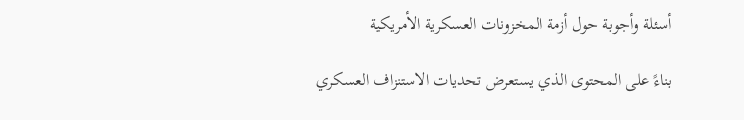أسئلة وأجوبة حول أزمة المخزونات العسكرية الأمريكية

بناءً على المحتوى الذي يستعرض تحديات الاستنزاف العسكري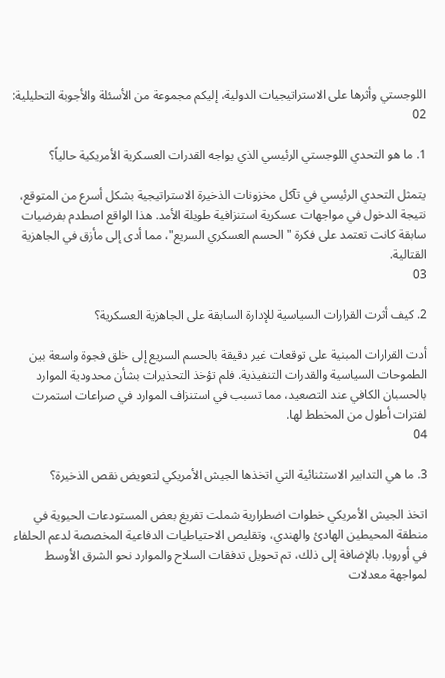اللوجستي وأثرها على الاستراتيجيات الدولية، إليكم مجموعة من الأسئلة والأجوبة التحليلية:
02

1. ما هو التحدي اللوجستي الرئيسي الذي يواجه القدرات العسكرية الأمريكية حالياً؟

يتمثل التحدي الرئيسي في تآكل مخزونات الذخيرة الاستراتيجية بشكل أسرع من المتوقع، نتيجة الدخول في مواجهات عسكرية استنزافية طويلة الأمد. هذا الواقع اصطدم بفرضيات سابقة كانت تعتمد على فكرة "الحسم العسكري السريع"، مما أدى إلى مأزق في الجاهزية القتالية.
03

2. كيف أثرت القرارات السياسية للإدارة السابقة على الجاهزية العسكرية؟

أدت القرارات المبنية على توقعات غير دقيقة بالحسم السريع إلى خلق فجوة واسعة بين الطموحات السياسية والقدرات التنفيذية. فلم تؤخذ التحذيرات بشأن محدودية الموارد بالحسبان الكافي عند التصعيد، مما تسبب في استنزاف الموارد في صراعات استمرت لفترات أطول من المخطط لها.
04

3. ما هي التدابير الاستثنائية التي اتخذها الجيش الأمريكي لتعويض نقص الذخيرة؟

اتخذ الجيش الأمريكي خطوات اضطرارية شملت تفريغ بعض المستودعات الحيوية في منطقة المحيطين الهادئ والهندي، وتقليص الاحتياطيات الدفاعية المخصصة لدعم الحلفاء في أوروبا. بالإضافة إلى ذلك، تم تحويل تدفقات السلاح والموارد نحو الشرق الأوسط لمواجهة معدلات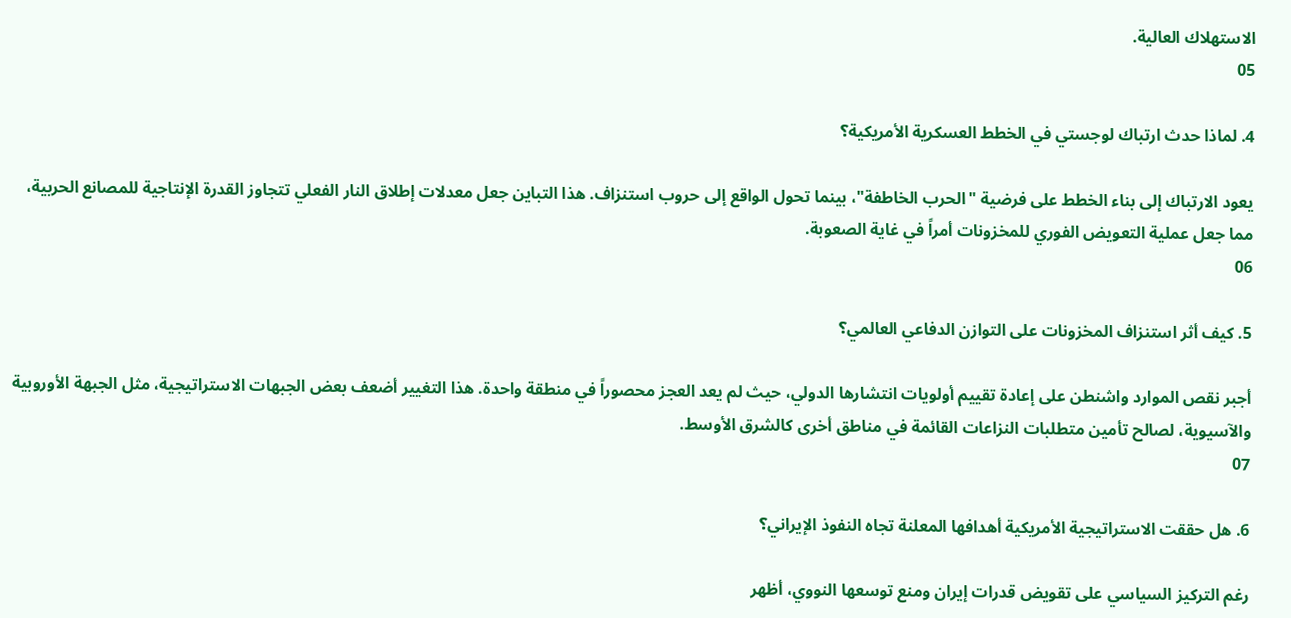الاستهلاك العالية.
05

4. لماذا حدث ارتباك لوجستي في الخطط العسكرية الأمريكية؟

يعود الارتباك إلى بناء الخطط على فرضية "الحرب الخاطفة"، بينما تحول الواقع إلى حروب استنزاف. هذا التباين جعل معدلات إطلاق النار الفعلي تتجاوز القدرة الإنتاجية للمصانع الحربية، مما جعل عملية التعويض الفوري للمخزونات أمراً في غاية الصعوبة.
06

5. كيف أثر استنزاف المخزونات على التوازن الدفاعي العالمي؟

أجبر نقص الموارد واشنطن على إعادة تقييم أولويات انتشارها الدولي، حيث لم يعد العجز محصوراً في منطقة واحدة. هذا التغيير أضعف بعض الجبهات الاستراتيجية، مثل الجبهة الأوروبية والآسيوية، لصالح تأمين متطلبات النزاعات القائمة في مناطق أخرى كالشرق الأوسط.
07

6. هل حققت الاستراتيجية الأمريكية أهدافها المعلنة تجاه النفوذ الإيراني؟

رغم التركيز السياسي على تقويض قدرات إيران ومنع توسعها النووي، أظهر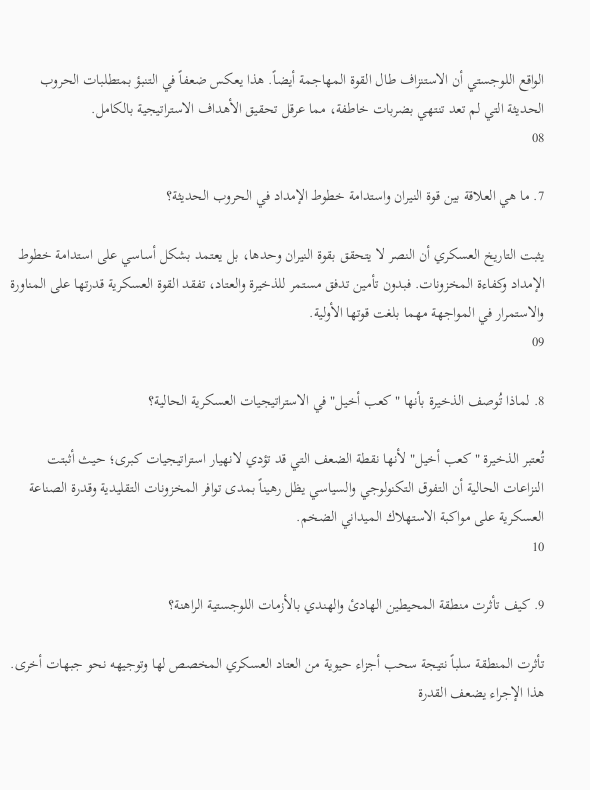الواقع اللوجستي أن الاستنزاف طال القوة المهاجمة أيضاً. هذا يعكس ضعفاً في التنبؤ بمتطلبات الحروب الحديثة التي لم تعد تنتهي بضربات خاطفة، مما عرقل تحقيق الأهداف الاستراتيجية بالكامل.
08

7. ما هي العلاقة بين قوة النيران واستدامة خطوط الإمداد في الحروب الحديثة؟

يثبت التاريخ العسكري أن النصر لا يتحقق بقوة النيران وحدها، بل يعتمد بشكل أساسي على استدامة خطوط الإمداد وكفاءة المخزونات. فبدون تأمين تدفق مستمر للذخيرة والعتاد، تفقد القوة العسكرية قدرتها على المناورة والاستمرار في المواجهة مهما بلغت قوتها الأولية.
09

8. لماذا تُوصف الذخيرة بأنها "كعب أخيل" في الاستراتيجيات العسكرية الحالية؟

تُعتبر الذخيرة "كعب أخيل" لأنها نقطة الضعف التي قد تؤدي لانهيار استراتيجيات كبرى؛ حيث أثبتت النزاعات الحالية أن التفوق التكنولوجي والسياسي يظل رهيناً بمدى توافر المخزونات التقليدية وقدرة الصناعة العسكرية على مواكبة الاستهلاك الميداني الضخم.
10

9. كيف تأثرت منطقة المحيطين الهادئ والهندي بالأزمات اللوجستية الراهنة؟

تأثرت المنطقة سلباً نتيجة سحب أجزاء حيوية من العتاد العسكري المخصص لها وتوجيهه نحو جبهات أخرى. هذا الإجراء يضعف القدرة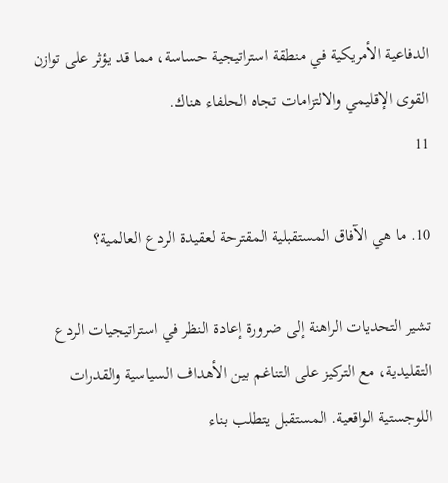الدفاعية الأمريكية في منطقة استراتيجية حساسة، مما قد يؤثر على توازن القوى الإقليمي والالتزامات تجاه الحلفاء هناك.
11

10. ما هي الآفاق المستقبلية المقترحة لعقيدة الردع العالمية؟

تشير التحديات الراهنة إلى ضرورة إعادة النظر في استراتيجيات الردع التقليدية، مع التركيز على التناغم بين الأهداف السياسية والقدرات اللوجستية الواقعية. المستقبل يتطلب بناء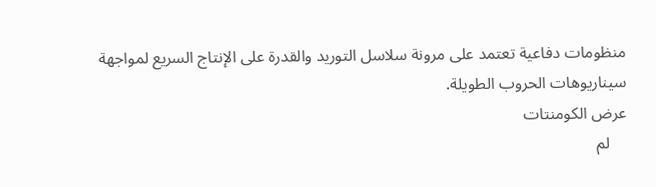منظومات دفاعية تعتمد على مرونة سلاسل التوريد والقدرة على الإنتاج السريع لمواجهة سيناريوهات الحروب الطويلة.
عرض الكومنتات
    لم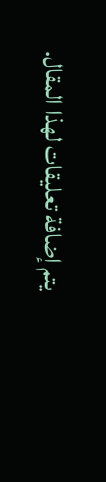يتم إضافة تعليقات لهذا المقال.